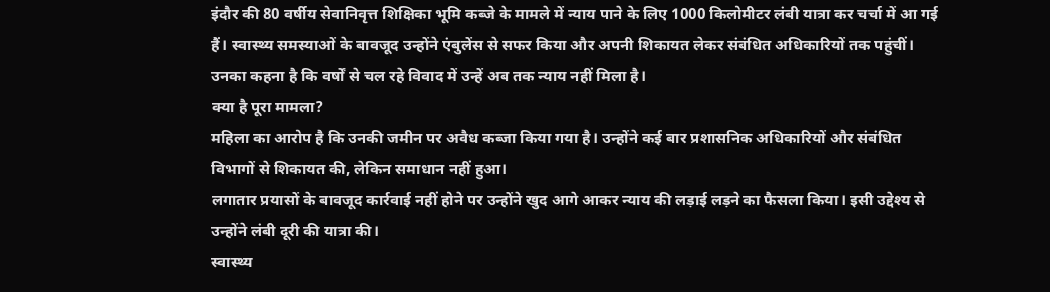इंदौर की 80 वर्षीय सेवानिवृत्त शिक्षिका भूमि कब्जे के मामले में न्याय पाने के लिए 1000 किलोमीटर लंबी यात्रा कर चर्चा में आ गई हैं। स्वास्थ्य समस्याओं के बावजूद उन्होंने एंबुलेंस से सफर किया और अपनी शिकायत लेकर संबंधित अधिकारियों तक पहुंचीं। उनका कहना है कि वर्षों से चल रहे विवाद में उन्हें अब तक न्याय नहीं मिला है।
क्या है पूरा मामला?
महिला का आरोप है कि उनकी जमीन पर अवैध कब्जा किया गया है। उन्होंने कई बार प्रशासनिक अधिकारियों और संबंधित विभागों से शिकायत की, लेकिन समाधान नहीं हुआ।
लगातार प्रयासों के बावजूद कार्रवाई नहीं होने पर उन्होंने खुद आगे आकर न्याय की लड़ाई लड़ने का फैसला किया। इसी उद्देश्य से उन्होंने लंबी दूरी की यात्रा की।
स्वास्थ्य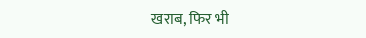खराब, फिर भी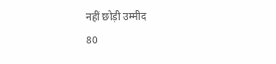नहीं छोड़ी उम्मीद
80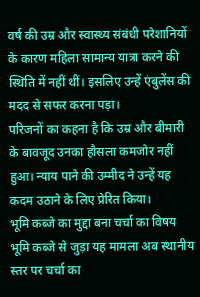वर्ष की उम्र और स्वास्थ्य संबंधी परेशानियों के कारण महिला सामान्य यात्रा करने की स्थिति में नहीं थीं। इसलिए उन्हें एंबुलेंस की मदद से सफर करना पड़ा।
परिजनों का कहना है कि उम्र और बीमारी के बावजूद उनका हौसला कमजोर नहीं हुआ। न्याय पाने की उम्मीद ने उन्हें यह कदम उठाने के लिए प्रेरित किया।
भूमि कब्जे का मुद्दा बना चर्चा का विषय
भूमि कब्जे से जुड़ा यह मामला अब स्थानीय स्तर पर चर्चा का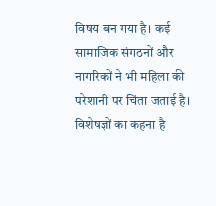विषय बन गया है। कई सामाजिक संगठनों और नागरिकों ने भी महिला की परेशानी पर चिंता जताई है।
विशेषज्ञों का कहना है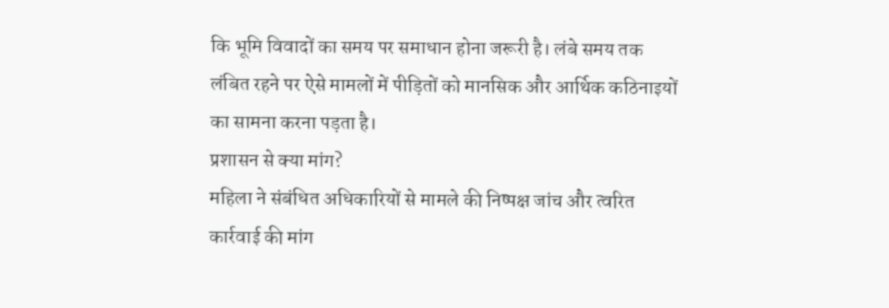कि भूमि विवादों का समय पर समाधान होना जरूरी है। लंबे समय तक लंबित रहने पर ऐसे मामलों में पीड़ितों को मानसिक और आर्थिक कठिनाइयों का सामना करना पड़ता है।
प्रशासन से क्या मांग?
महिला ने संबंधित अधिकारियों से मामले की निष्पक्ष जांच और त्वरित कार्रवाई की मांग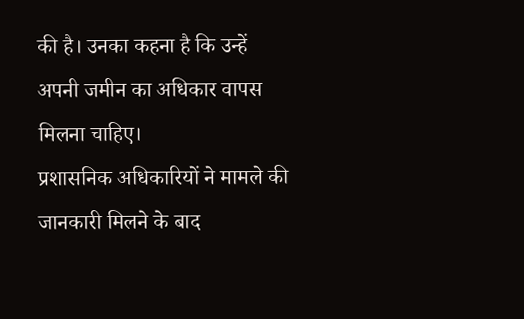की है। उनका कहना है कि उन्हें अपनी जमीन का अधिकार वापस मिलना चाहिए।
प्रशासनिक अधिकारियों ने मामले की जानकारी मिलने के बाद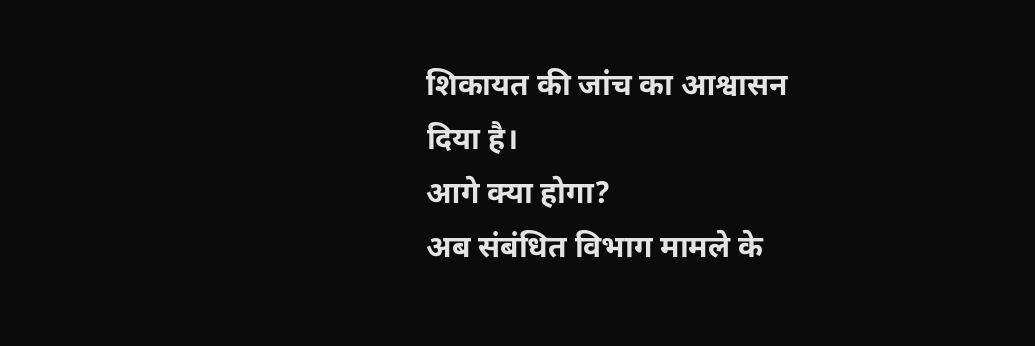शिकायत की जांच का आश्वासन दिया है।
आगे क्या होगा?
अब संबंधित विभाग मामले के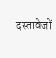दस्तावेजों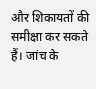और शिकायतों की समीक्षा कर सकते हैं। जांच के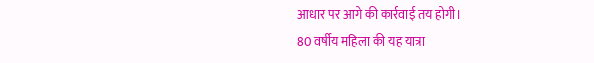आधार पर आगे की कार्रवाई तय होगी।
80 वर्षीय महिला की यह यात्रा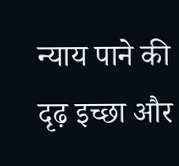न्याय पाने की दृढ़ इच्छा और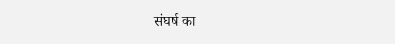संघर्ष का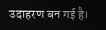उदाहरण बन गई है।